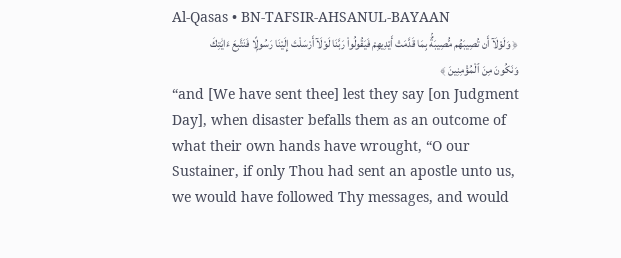Al-Qasas • BN-TAFSIR-AHSANUL-BAYAAN
﴿ وَلَوْلَآ أَن تُصِيبَهُم مُّصِيبَةٌۢ بِمَا قَدَّمَتْ أَيْدِيهِمْ فَيَقُولُوا۟ رَبَّنَا لَوْلَآ أَرْسَلْتَ إِلَيْنَا رَسُولًۭا فَنَتَّبِعَ ءَايَٰتِكَ وَنَكُونَ مِنَ ٱلْمُؤْمِنِينَ ﴾
“and [We have sent thee] lest they say [on Judgment Day], when disaster befalls them as an outcome of what their own hands have wrought, “O our Sustainer, if only Thou had sent an apostle unto us, we would have followed Thy messages, and would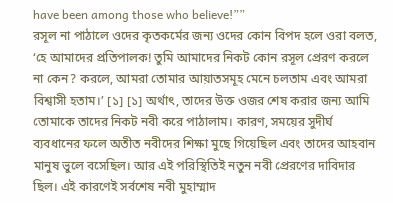have been among those who believe!””
রসূল না পাঠালে ওদের কৃতকর্মের জন্য ওদের কোন বিপদ হলে ওরা বলত, ‘হে আমাদের প্রতিপালক! তুমি আমাদের নিকট কোন রসূল প্রেরণ করলে না কেন? করলে, আমরা তোমার আয়াতসমূহ মেনে চলতাম এবং আমরা বিশ্বাসী হতাম।’ [১] [১] অর্থাৎ, তাদের উক্ত ওজর শেষ করার জন্য আমি তোমাকে তাদের নিকট নবী করে পাঠালাম। কারণ, সময়ের সুদীর্ঘ ব্যবধানের ফলে অতীত নবীদের শিক্ষা মুছে গিয়েছিল এবং তাদের আহবান মানুষ ভুলে বসেছিল। আর এই পরিস্থিতিই নতুন নবী প্রেরণের দাবিদার ছিল। এই কারণেই সর্বশেষ নবী মুহাম্মাদ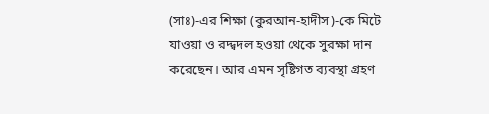(সাঃ)-এর শিক্ষা (কুরআন-হাদীস)-কে মিটে যাওয়া ও রদ্দ্বদল হওয়া থেকে সুরক্ষা দান করেছেন। আর এমন সৃষ্টিগত ব্যবস্থা গ্রহণ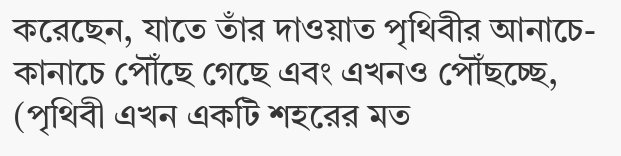করেছেন, যাতে তাঁর দাওয়াত পৃথিবীর আনাচে-কানাচে পৌঁছে গেছে এবং এখনও পৌঁছচ্ছে, (পৃথিবী এখন একটি শহরের মত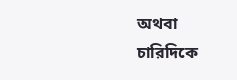অথবা চারিদিকে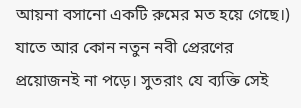আয়না বসানো একটি রুমের মত হয়ে গেছে।) যাতে আর কোন নতুন নবী প্রেরণের প্রয়োজনই না পড়ে। সুতরাং যে ব্যক্তি সেই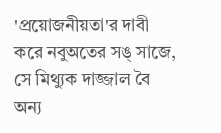'প্রয়োজনীয়তা'র দাবী করে নবুঅতের সঙ্ সাজে, সে মিথ্যুক দাজ্জাল বৈ অন্য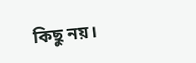কিছু নয়।